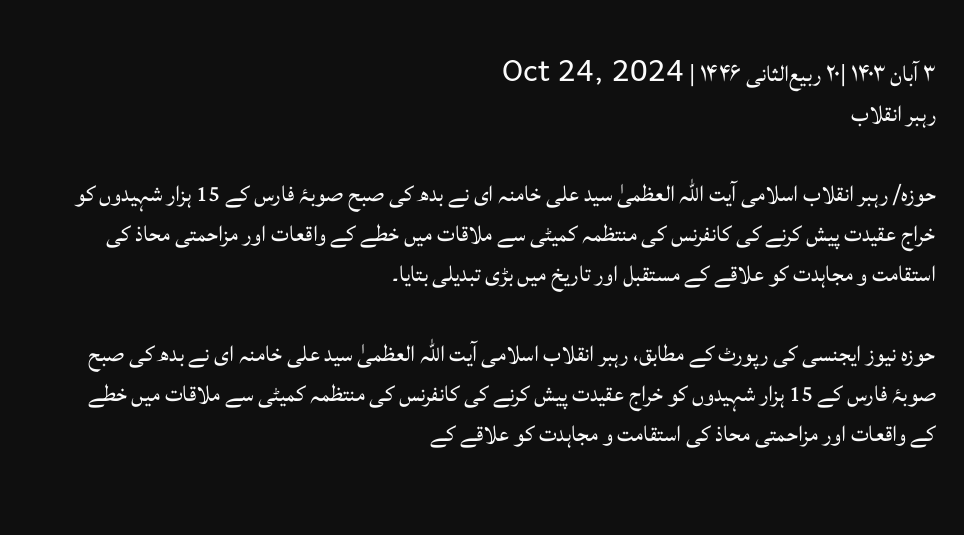۳ آبان ۱۴۰۳ |۲۰ ربیع‌الثانی ۱۴۴۶ | Oct 24, 2024
رہبر انقلاب

حوزہ/ رہبر انقلاب اسلامی آيت اللہ العظمیٰ سید علی خامنہ ای نے بدھ کی صبح صوبۂ فارس کے 15 ہزار شہیدوں کو خراج عقیدت پیش کرنے کی کانفرنس کی منتظمہ کمیٹی سے ملاقات میں خطے کے واقعات اور مزاحمتی محاذ کی استقامت و مجاہدت کو علاقے کے مستقبل اور تاریخ میں بڑی تبدیلی بتایا۔

حوزہ نیوز ایجنسی کی رپورٹ کے مطابق، رہبر انقلاب اسلامی آيت اللہ العظمیٰ سید علی خامنہ ای نے بدھ کی صبح صوبۂ فارس کے 15 ہزار شہیدوں کو خراج عقیدت پیش کرنے کی کانفرنس کی منتظمہ کمیٹی سے ملاقات میں خطے کے واقعات اور مزاحمتی محاذ کی استقامت و مجاہدت کو علاقے کے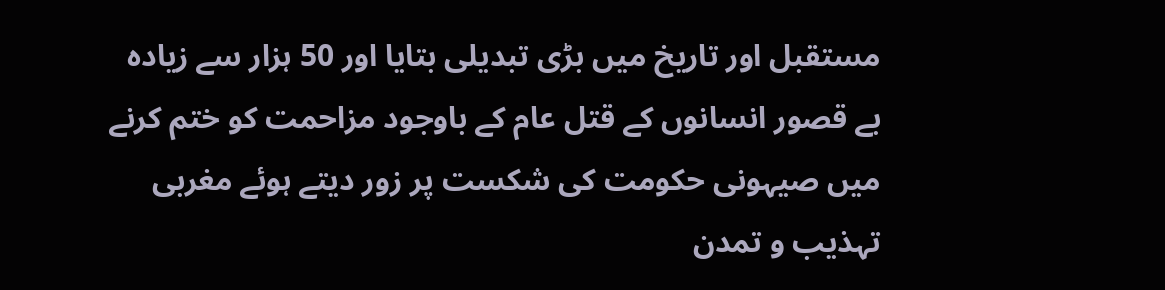مستقبل اور تاریخ میں بڑی تبدیلی بتایا اور 50 ہزار سے زیادہ بے قصور انسانوں کے قتل عام کے باوجود مزاحمت کو ختم کرنے میں صیہونی حکومت کی شکست پر زور دیتے ہوئے مغربی تہذیب و تمدن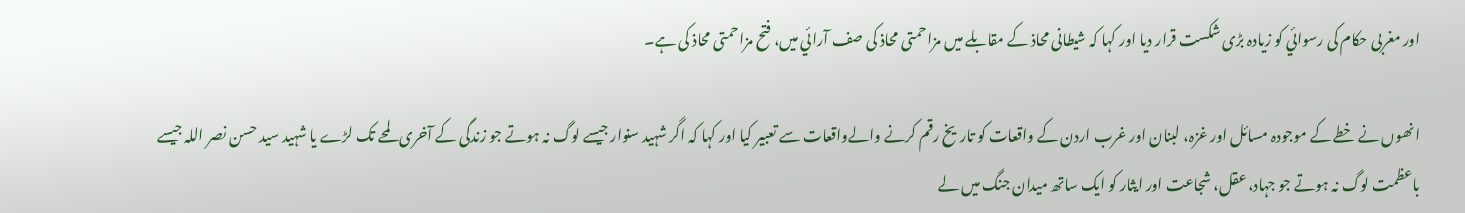اور مغربی حکام کی رسوائي کو زیادہ بڑی شکست قرار دیا اور کہا کہ شیطانی محاذ کے مقابلے میں مزاحمتی محاذ کی صف آرائي میں، فتح مزاحمتی محاذ کی ہے۔

انھوں نے خطے کے موجودہ مسائل اور غزہ، لبنان اور غرب اردن کے واقعات کو تاریخ رقم کرنے والےواقعات سے تعبیر کیا اور کہا کہ اگر شہید سنوار جیسے لوگ نہ ہوتے جو زندگی کے آخری لمحے تک لڑے یا شہید سید حسن نصر اللہ جیسے باعظمت لوگ نہ ہوتے جو جہاد، عقل، شجاعت اور ایثار کو ایک ساتھ میدان جنگ میں لے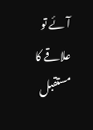آئے تو علاقے کا مستقبل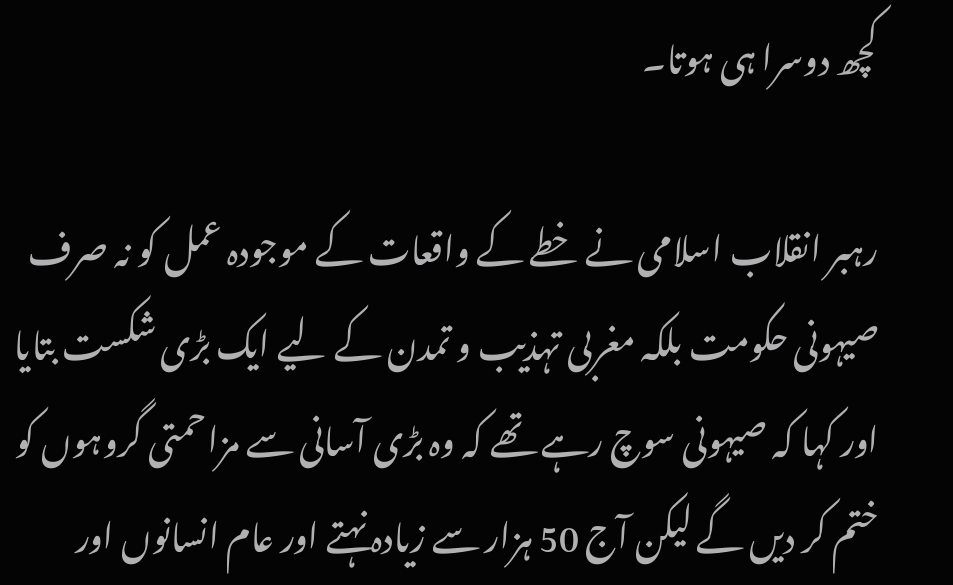کچھ دوسرا ہی ہوتا۔

رہبر انقلاب اسلامی نے خطے کے واقعات کے موجودہ عمل کو نہ صرف صیہونی حکومت بلکہ مغربی تہذیب و تمدن کے لیے ایک بڑی شکست بتایا اور کہا کہ صیہونی سوچ رہے تھے کہ وہ بڑی آسانی سے مزاحمتی گروہوں کو ختم کر دیں گے لیکن آج 50 ہزار سے زیادہ نہتے اور عام انسانوں اور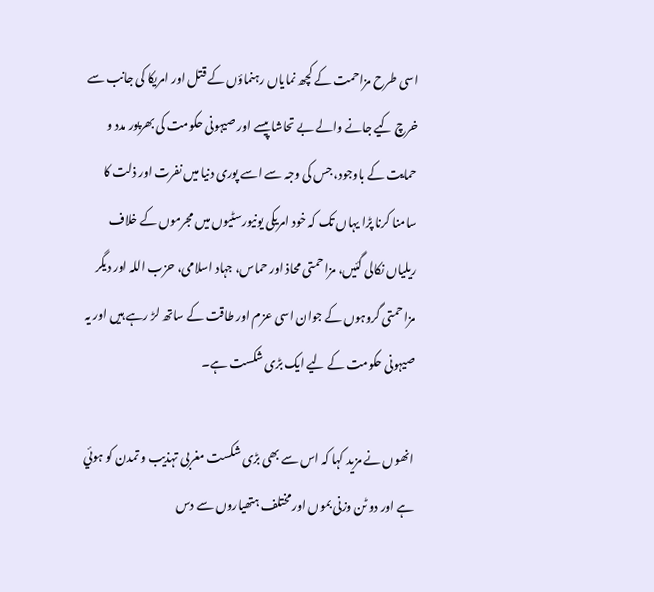اسی طرح مزاحمت کے کچھ نمایاں رہنماؤں کے قتل اور امریکا کی جانب سے خرچ کیے جانے والے بے تحاشا پیسے اور صیہونی حکومت کی بھرپور مدد و حمایت کے باوجود، جس کی وجہ سے اسے پوری دنیا میں نفرت اور ذلت کا سامنا کرنا پڑا یہاں تک کہ خود امریکی یونیورسٹیوں میں مجرموں کے خلاف ریلیاں نکالی گئيں، مزاحمتی محاذ اور حماس، جہاد اسلامی، حزب اللہ اور دیگر مزاحمتی گروہوں کے جوان اسی عزم اور طاقت کے ساتھ لڑ رہے ہیں اور یہ صیہونی حکومت کے لیے ایک بڑی شکست ہے۔

انھوں نے مزید کہا کہ اس سے بھی بڑی شکست مغربی تہذیب و تمدن کو ہوئي ہے اور دو ٹن وزنی بموں اور مختلف ہتھیاروں سے دس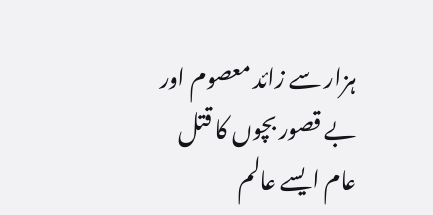ہزار سے زائد معصوم اور بے قصور بچوں کا قتل عام ایسے عالم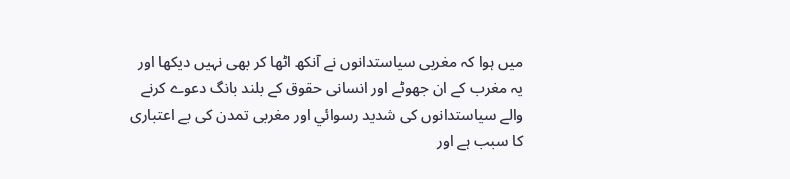میں ہوا کہ مغربی سیاستدانوں نے آنکھ اٹھا کر بھی نہیں دیکھا اور یہ مغرب کے ان جھوٹے اور انسانی حقوق کے بلند بانگ دعوے کرنے والے سیاستدانوں کی شدید رسوائي اور مغربی تمدن کی بے اعتباری کا سبب ہے اور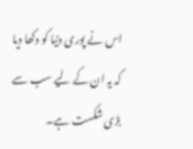اس نے پوری دنیا کو دکھا دیا کہ یہ ان کے لیے سب سے بڑی شکست ہے۔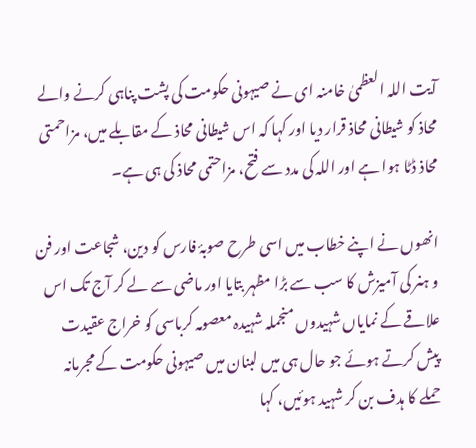آيت اللہ العظمیٰ خامنہ ای نے صیہونی حکومت کی پشت پناہی کرنے والے محاذ کو شیطانی محاذ قرار دیا اور کہا کہ اس شیطانی محاذ کے مقابلے میں، مزاحمتی محاذ ڈٹا ہوا ہے اور اللہ کی مدد سے فتح، مزاحتمی محاذ کی ہی ہے۔

انھوں نے اپنے خطاب میں اسی طرح صوبۂ فارس کو دین، شجاعت اور فن و ہنر کی آمیزش کا سب سے بڑا مظہر بتایا اور ماضی سے لے کر آج تک اس علاقے کے نمایاں شہیدوں منجملہ شہیدہ معصومہ کرباسی کو خراج عقیدت پیش کرتے ہوئے جو حال ہی میں لبنان میں صیہونی حکومت کے مجرمانہ حملے کا ہدف بن کر شہید ہوئيں، کہا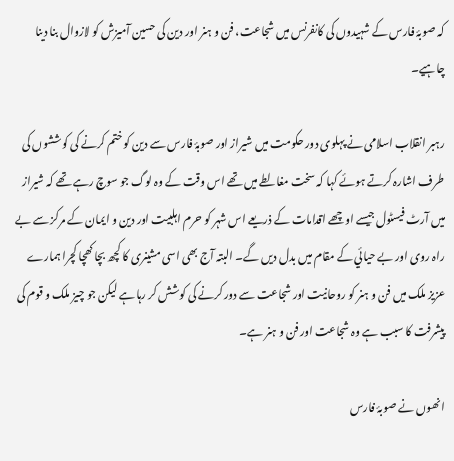کہ صوبۂ فارس کے شہیدوں کی کانفرنس میں شجاعت، فن و ہنر اور دین کی حسین آمیزش کو لازوال بنا دینا چاہیے۔

رہبر انقلاب اسلامی نے پہلوی دور حکومت میں شیراز اور صوبۂ فارس سے دین کو ختم کرنے کی کوششوں کی طرف اشارہ کرتے ہوئے کہا کہ سخت مغالطے میں تھے اس وقت کے وہ لوگ جو سوچ رہے تھے کہ شیراز میں آرٹ فیسٹول جیسے اوچھے اقدامات کے ذریعے اس شہر کو حرم اہلبیت اور دین و ایمان کے مرکز سے بے راہ روی اور بے حیائي کے مقام میں بدل دیں گے۔ البتہ آج بھی اسی مشینری کا کچھ بچا کھچا کچرا ہمارے عزیز ملک میں فن و ہنر کو روحانیت اور شجاعت سے دور کرنے کی کوشش کر رہا ہے لیکن جو چیز ملک و قوم کی پیشرفت کا سبب ہے وہ شجاعت اور فن و ہنر ہے۔

انھوں نے صوبۂ فارس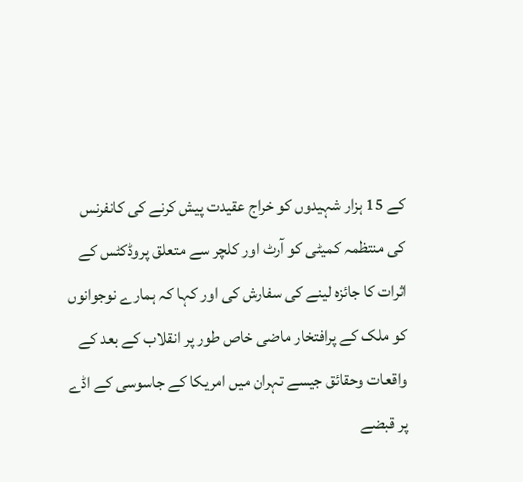کے 15 ہزار شہیدوں کو خراج عقیدت پیش کرنے کی کانفرنس کی منتظمہ کمیٹی کو آرٹ اور کلچر سے متعلق پروڈکٹس کے اثرات کا جائزہ لینے کی سفارش کی اور کہا کہ ہمارے نوجوانوں کو ملک کے پرافتخار ماضی خاص طور پر انقلاب کے بعد کے واقعات وحقائق جیسے تہران میں امریکا کے جاسوسی کے اڈے پر قبضے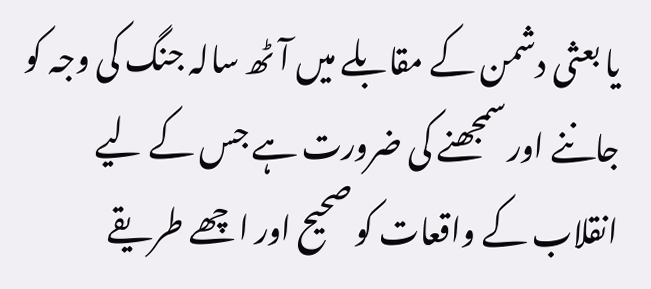یا بعثی دشمن کے مقابلے میں آٹھ سالہ جنگ کی وجہ کو جاننے اور سمجھنے کی ضرورت ہے جس کے لیے انقلاب کے واقعات کو صحیح اور اچھے طریقے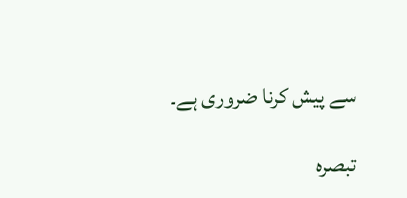سے پیش کرنا ضروری ہے۔

تبصرہ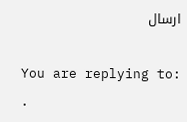ارسال

You are replying to: .